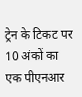ट्रेन के टिकट पर 10 अंकों का एक पीएनआर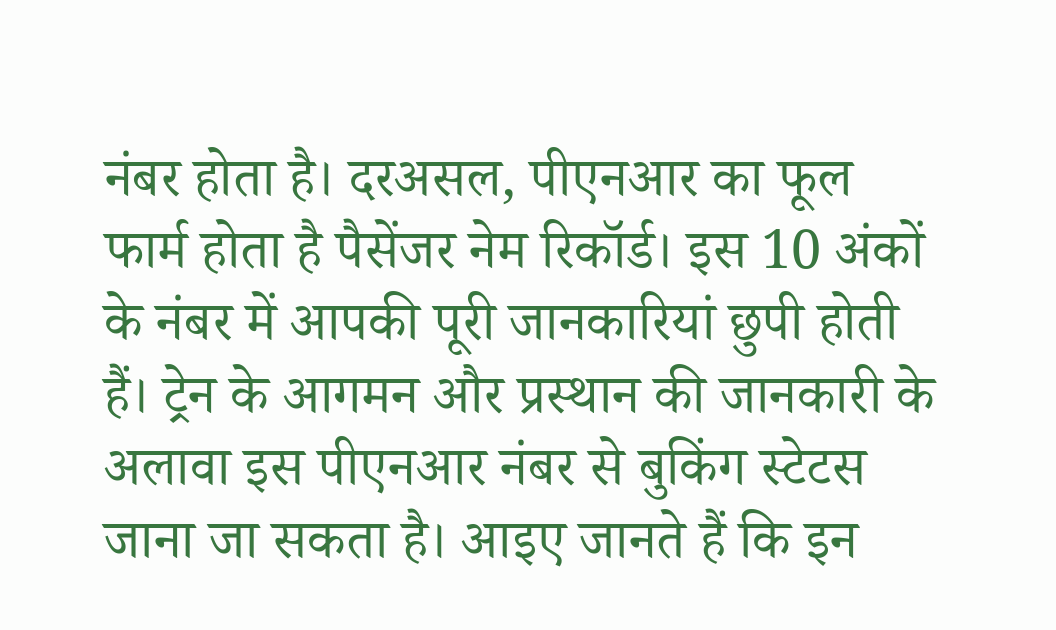नंबर होता है। दरअसल, पीएनआर का फूल फार्म होता है पैसेंजर नेम रिकॉर्ड। इस 10 अंकों के नंबर में आपकी पूरी जानकारियां छुपी होती हैं। ट्रेन के आगमन और प्रस्थान की जानकारी के अलावा इस पीएनआर नंबर से बुकिंग स्टेटस जाना जा सकता है। आइए जानते हैं कि इन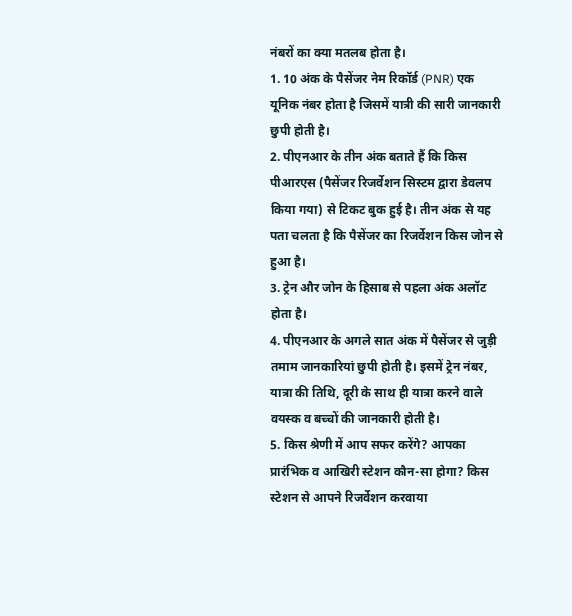नंबरों का क्या मतलब होता है।
1. 10 अंक के पैसेंजर नेम रिकॉर्ड (PNR) एक यूनिक नंबर होता है जिसमें यात्री की सारी जानकारी छुपी होती है।
2. पीएनआर के तीन अंक बताते हैं कि किस पीआरएस (पैसेंजर रिजर्वेशन सिस्टम द्वारा डेवलप किया गया) से टिकट बुक हुई है। तीन अंक से यह पता चलता है कि पैसेंजर का रिजर्वेशन किस जोन से हुआ है।
3. ट्रेन और जोन के हिसाब से पहला अंक अलॉट होता है।
4. पीएनआर के अगले सात अंक में पैसेंजर से जुड़ी तमाम जानकारियां छुपी होती है। इसमें ट्रेन नंबर, यात्रा की तिथि, दूरी के साथ ही यात्रा करने वाले वयस्क व बच्चों की जानकारी होती है।
5. किस श्रेणी में आप सफर करेंगे? आपका प्रारंभिक व आखिरी स्टेशन कौन-सा होगा? किस स्टेशन से आपने रिजर्वेशन करवाया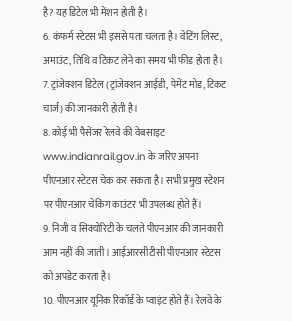है? यह डिटेल भी मेंशन होती है।
6. कंफर्म स्टेटस भी इससे पता चलता है। वेटिंग लिस्ट, अमाउंट, तिथि व टिकट लेने का समय भी फीड होता है।
7. ट्रांजेक्शन डिटेल (ट्रांजेक्शन आईडी, पेमेंट मोड, टिकट चार्ज) की जानकारी होती है।
8. कोई भी पैसेंजर रेलवे की वेबसाइट
www.indianrail.gov.in के जरिए अपना पीएनआर स्टेटस चेक कर सकता है। सभी प्रमुख स्टेशन पर पीएनआर चेकिंग काउंटर भी उपलब्ध होते हैं।
9. निजी व सिक्योरिटी के चलते पीएनआर की जानकारी आम नहीं की जाती। आईआरसीटीसी पीएनआर स्टेटस को अपडेट करता है।
10. पीएनआर यूनिक रिकॉर्ड के प्वाइंट होते हैं। रेलवे के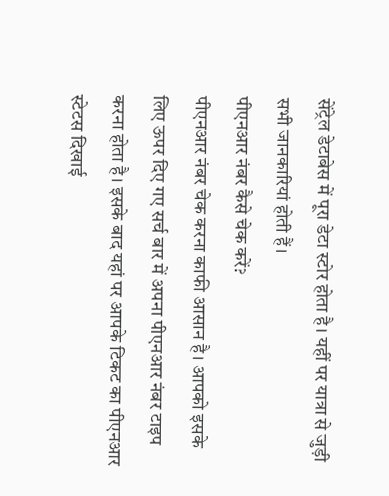सेंट्रेल डेटाबेस में पूरा डेटा स्टोर होता है। यहीं पर यात्रा से जुड़ी सभी जानकारियां होती हैं।
पीएनआर नंबर कैसे चेक करें?
पीएनआर नंबर चेक करना काफी आसान है। आपको इसके लिए ऊपर दिए गए सर्च बार में अपना पीएनआर नंबर टाइप करना होता है। इसके बाद यहां पर आपके टिकट का पीएनआर स्टेटस दिखाई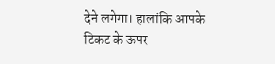देने लगेगा। हालांकि आपके टिकट के ऊपर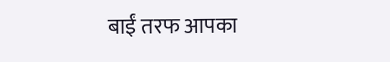बाईं तरफ आपका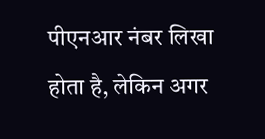पीएनआर नंबर लिखा होता है, लेकिन अगर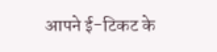आपने ई-टिकट के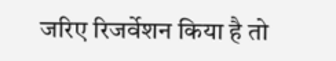जरिए रिजर्वेशन किया है तो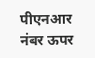पीएनआर नंबर ऊपर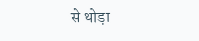से थोड़ा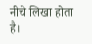नीचे लिखा होता है।